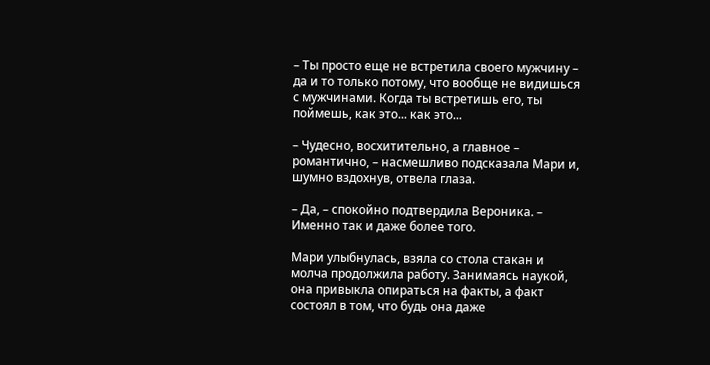– Ты просто еще не встретила своего мужчину – да и то только потому, что вообще не видишься с мужчинами. Когда ты встретишь его, ты поймешь, как это... как это...

– Чудесно, восхитительно, а главное – романтично, – насмешливо подсказала Мари и, шумно вздохнув, отвела глаза.

– Да, – спокойно подтвердила Вероника. – Именно так и даже более того.

Мари улыбнулась, взяла со стола стакан и молча продолжила работу. Занимаясь наукой, она привыкла опираться на факты, а факт состоял в том, что будь она даже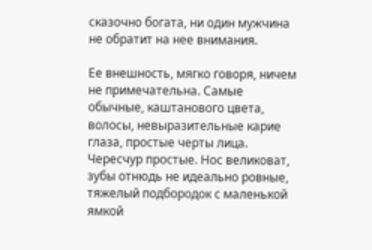сказочно богата, ни один мужчина не обратит на нее внимания.

Ее внешность, мягко говоря, ничем не примечательна. Самые обычные, каштанового цвета, волосы, невыразительные карие глаза, простые черты лица. Чересчур простые. Нос великоват, зубы отнюдь не идеально ровные, тяжелый подбородок с маленькой ямкой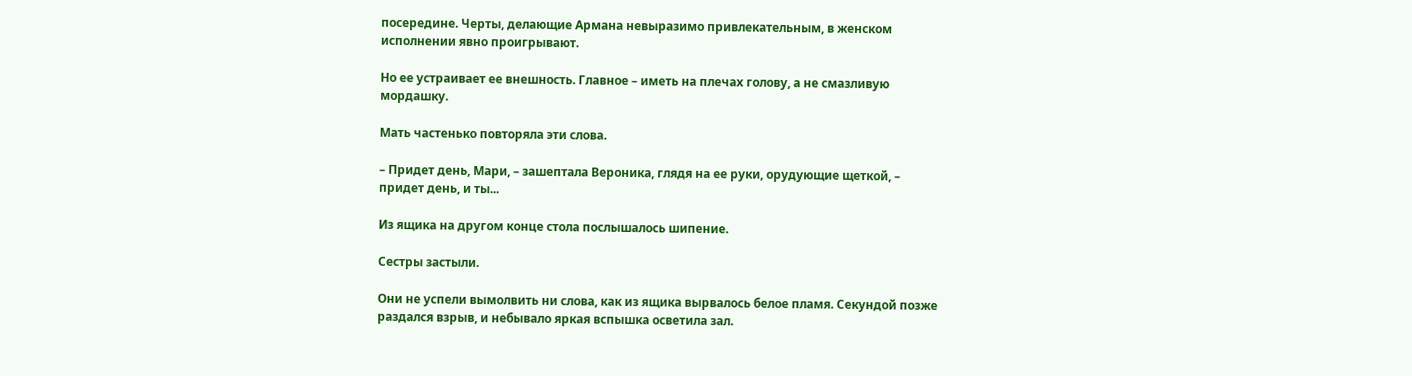посередине. Черты, делающие Армана невыразимо привлекательным, в женском исполнении явно проигрывают.

Но ее устраивает ее внешность. Главное – иметь на плечах голову, а не смазливую мордашку.

Мать частенько повторяла эти слова.

– Придет день, Мари, – зашептала Вероника, глядя на ее руки, орудующие щеткой, – придет день, и ты...

Из ящика на другом конце стола послышалось шипение.

Сестры застыли.

Они не успели вымолвить ни слова, как из ящика вырвалось белое пламя. Секундой позже раздался взрыв, и небывало яркая вспышка осветила зал.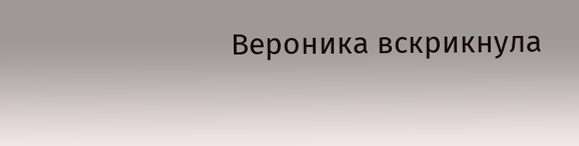Вероника вскрикнула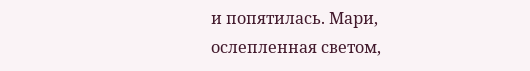и попятилась. Мари, ослепленная светом,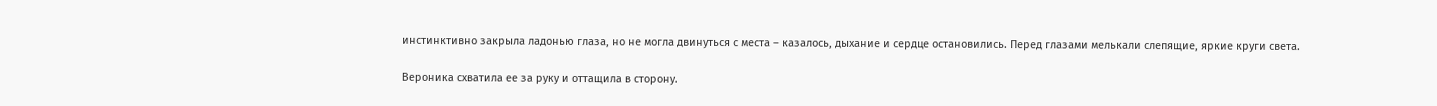инстинктивно закрыла ладонью глаза, но не могла двинуться с места – казалось, дыхание и сердце остановились. Перед глазами мелькали слепящие, яркие круги света.

Вероника схватила ее за руку и оттащила в сторону.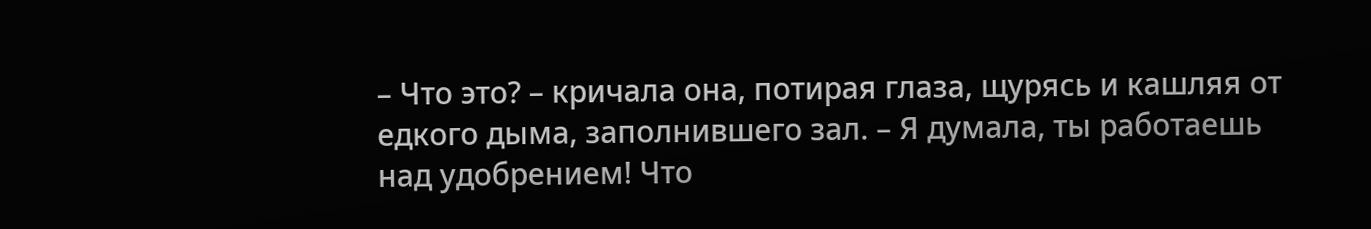– Что это? – кричала она, потирая глаза, щурясь и кашляя от едкого дыма, заполнившего зал. – Я думала, ты работаешь над удобрением! Что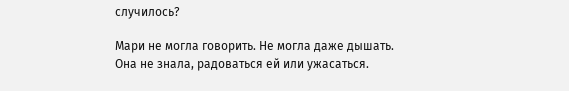случилось?

Мари не могла говорить. Не могла даже дышать. Она не знала, радоваться ей или ужасаться.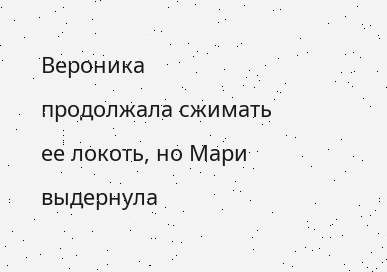Вероника продолжала сжимать ее локоть, но Мари выдернула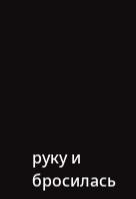руку и бросилась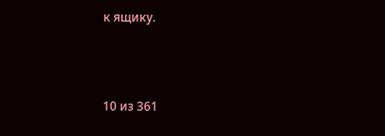к ящику.



10 из 361